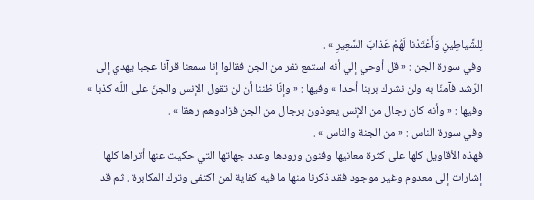لِلشَّياطِينِ وَأَعْتَدْنا لَهُمْ عَذابَ السَّعِيرِ » .
وفي سورة الجن : « قل أوحي إلي أنه استمع نفر من الجن فقالوا إنا سمعنا قرآنا عجبا يهدي إلى الرّشد فآمنّا به ولن نشرك بربنا أحدا » وفيها : « وإنّا ظننا أن لن تقول الإنس والجنّ على اللّه كذبا » وفيها : « وأنه كان رجال من الإنس يعوذون برجال من الجن فزادوهم رهقا » .
وفي سورة الناس : « من الجنة والناس » .
فهذه الأقاويل كلها على كثرة معانيها وفنون ورودها وعدد جهاتها التي حكيت عنها أتراها كلها إشارات إلى معدوم وغير موجود فقد ذكرنا منها ما فيه كفاية لمن اكتفى وترك المكابرة . ثم قد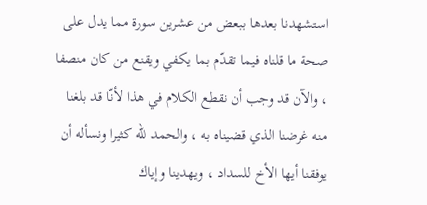استشهدنا بعدها ببعض من عشرين سورة مما يدل على صحة ما قلناه فيما تقدّم بما يكفي ويقنع من كان منصفا ، والآن قد وجب أن نقطع الكلام في هذا لأنّا قد بلغنا منه غرضنا الذي قضيناه به ، والحمد للّه كثيرا ونسأله أن يوفقنا أيها الأخ للسداد ، ويهدينا وإياك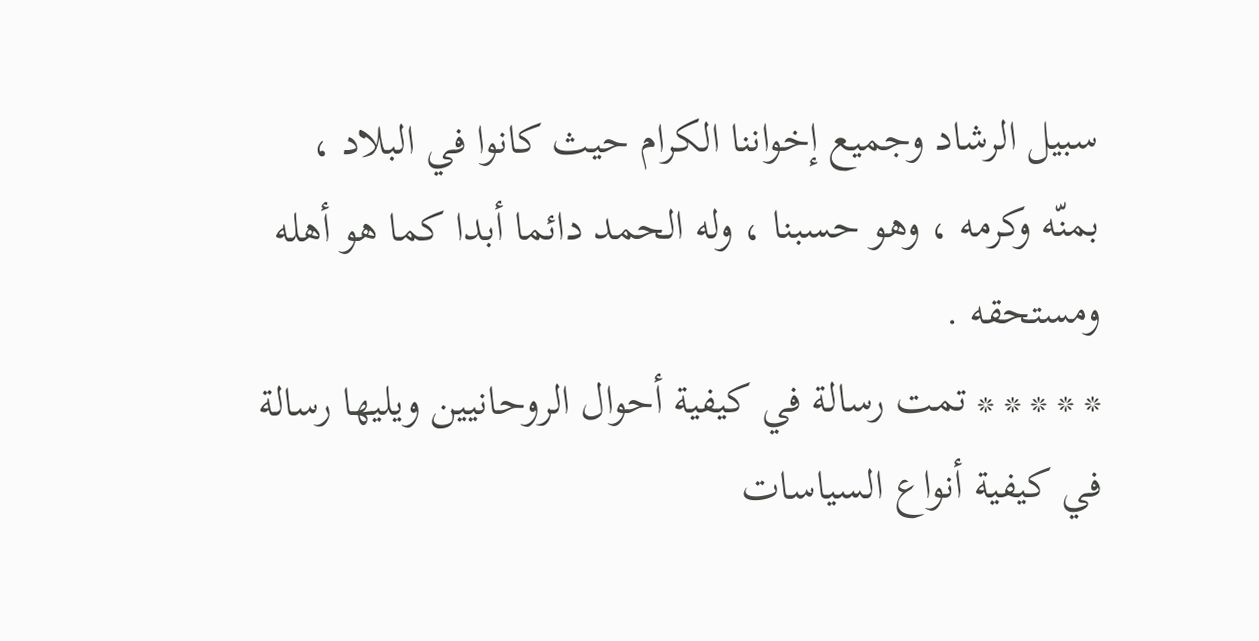سبيل الرشاد وجميع إخواننا الكرام حيث كانوا في البلاد ، بمنّه وكرمه ، وهو حسبنا ، وله الحمد دائما أبدا كما هو أهله ومستحقه .
* * * * * تمت رسالة في كيفية أحوال الروحانيين ويليها رسالة في كيفية أنواع السياسات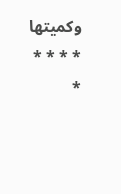وكميتها
* * * * *